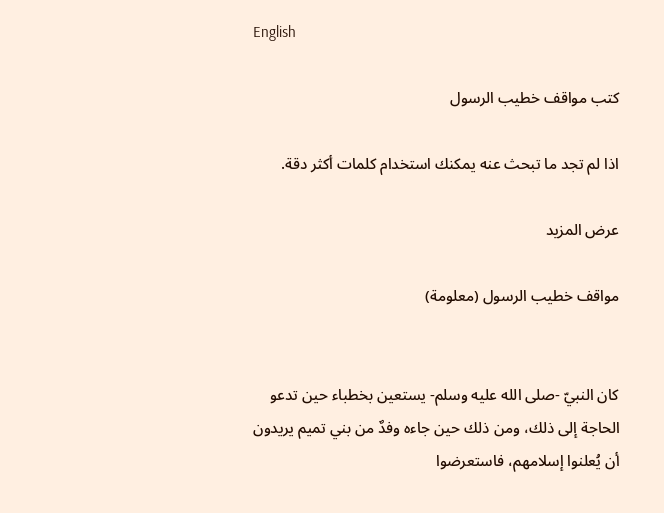English

كتب مواقف خطيب الرسول

اذا لم تجد ما تبحث عنه يمكنك استخدام كلمات أكثر دقة.

عرض المزيد

مواقف خطيب الرسول (معلومة)


كان النبيّ -صلى الله عليه وسلم- يستعين بخطباء حين تدعو الحاجة إلى ذلك، ومن ذلك حين جاءه وفدٌ من بني تميم يريدون أن يُعلنوا إسلامهم، فاستعرضوا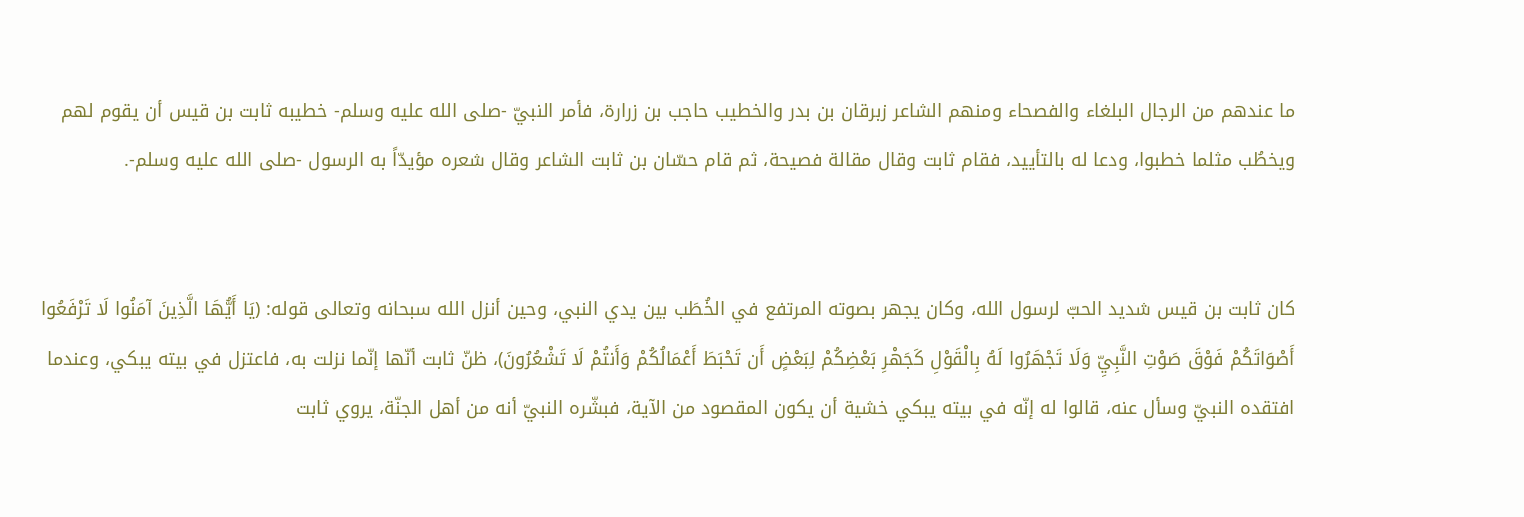ما عندهم من الرجال البلغاء والفصحاء ومنهم الشاعر زبرقان بن بدر والخطيب حاجب بن زرارة، فأمر النبيّ -صلى الله عليه وسلم- خطيبه ثابت بن قيس أن يقوم لهم ويخطُب مثلما خطبوا، ودعا له بالتأييد، فقام ثابت وقال مقالة فصيحة، ثم قام حسّان بن ثابت الشاعر وقال شعره مؤيدّاً به الرسول -صلى الله عليه وسلم-.


كان ثابت بن قيس شديد الحبّ لرسول الله، وكان يجهر بصوته المرتفع في الخُطَب بين يدي النبي، وحين أنزل الله سبحانه وتعالى قوله: (يَا أَيُّهَا الَّذِينَ آمَنُوا لَا تَرْفَعُوا أَصْوَاتَكُمْ فَوْقَ صَوْتِ النَّبِيِّ وَلَا تَجْهَرُوا لَهُ بِالْقَوْلِ كَجَهْرِ بَعْضِكُمْ لِبَعْضٍ أَن تَحْبَطَ أَعْمَالُكُمْ وَأَنتُمْ لَا تَشْعُرُونَ)، ظنّ ثابت أنّها إنّما نزلت به، فاعتزل في بيته يبكي، وعندما افتقده النبيّ وسأل عنه، قالوا له إنّه في بيته يبكي خشية أن يكون المقصود من الآية، فبشّره النبيّ أنه من أهل الجنّة، يروي ثابت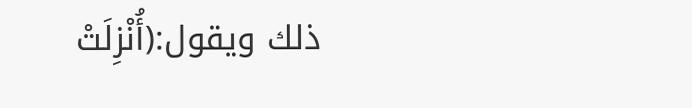ذلك ويقول:(أُنْزِلَتْ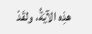هذِه الآيَةُ، ولقَدْ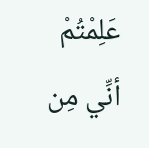عَلِمْتُمْ أنِّي مِن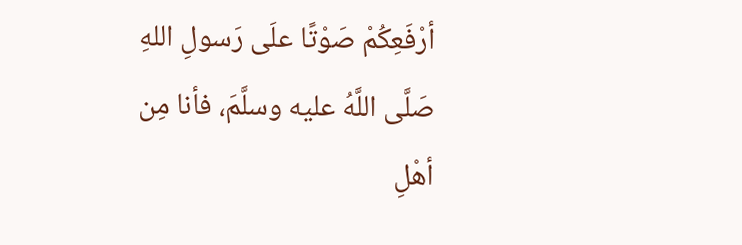أرْفَعِكُمْ صَوْتًا علَى رَسولِ اللهِ صَلَّى اللَّهُ عليه وسلَّمَ، فأنا مِن أهْلِ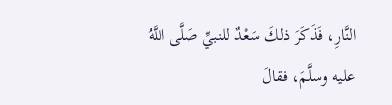النَّارِ، فَذَكَرَ ذلكَ سَعْدٌ للنبيِّ صَلَّى اللَّهُ عليه وسلَّمَ، فقالَ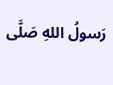رَسولُ اللهِ صَلَّى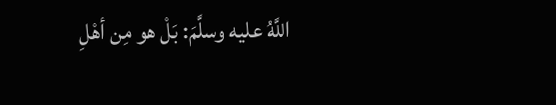اللَّهُ عليه وسلَّمَ: بَلْ هو مِن أهْلِ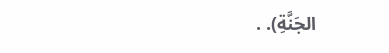الجَنَّةِ). .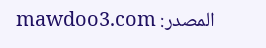المصدر: mawdoo3.com